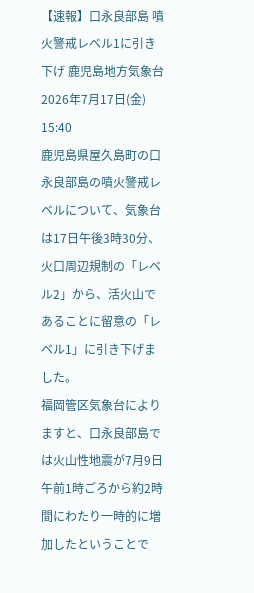【速報】口永良部島 噴火警戒レベル1に引き下げ 鹿児島地方気象台
2026年7月17日(金) 15:40
鹿児島県屋久島町の口永良部島の噴火警戒レベルについて、気象台は17日午後3時30分、火口周辺規制の「レベル2」から、活火山であることに留意の「レベル1」に引き下げました。
福岡管区気象台によりますと、口永良部島では火山性地震が7月9日午前1時ごろから約2時間にわたり一時的に増加したということで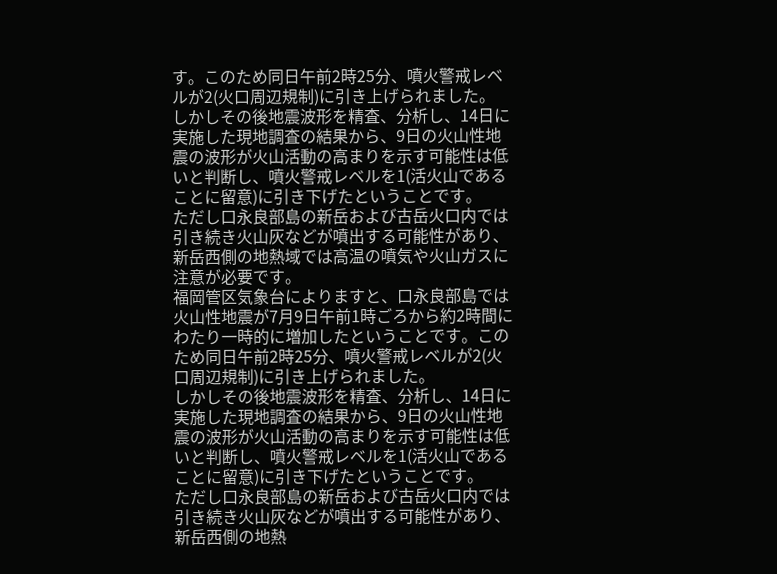す。このため同日午前2時25分、噴火警戒レベルが2(火口周辺規制)に引き上げられました。
しかしその後地震波形を精査、分析し、14日に実施した現地調査の結果から、9日の火山性地震の波形が火山活動の高まりを示す可能性は低いと判断し、噴火警戒レベルを1(活火山であることに留意)に引き下げたということです。
ただし口永良部島の新岳および古岳火口内では引き続き火山灰などが噴出する可能性があり、新岳西側の地熱域では高温の噴気や火山ガスに注意が必要です。
福岡管区気象台によりますと、口永良部島では火山性地震が7月9日午前1時ごろから約2時間にわたり一時的に増加したということです。このため同日午前2時25分、噴火警戒レベルが2(火口周辺規制)に引き上げられました。
しかしその後地震波形を精査、分析し、14日に実施した現地調査の結果から、9日の火山性地震の波形が火山活動の高まりを示す可能性は低いと判断し、噴火警戒レベルを1(活火山であることに留意)に引き下げたということです。
ただし口永良部島の新岳および古岳火口内では引き続き火山灰などが噴出する可能性があり、新岳西側の地熱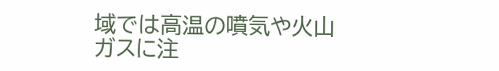域では高温の噴気や火山ガスに注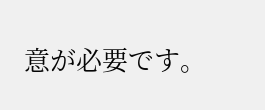意が必要です。